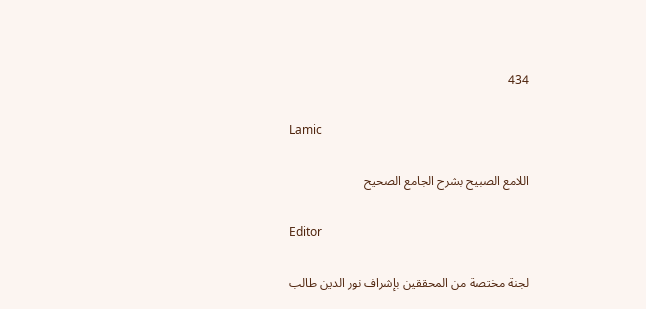434

Lamic

اللامع الصبيح بشرح الجامع الصحيح

Editor

لجنة مختصة من المحققين بإشراف نور الدين طالب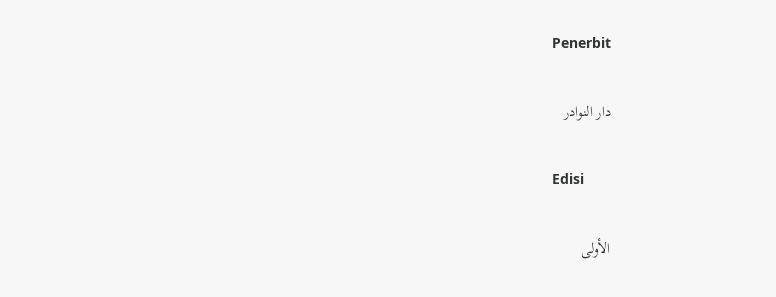Penerbit

دار النوادر

Edisi

الأولى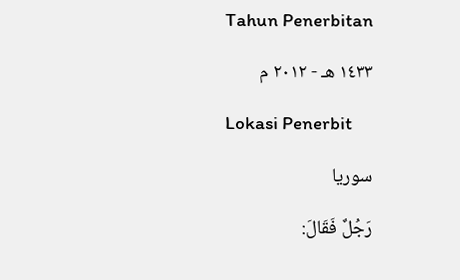Tahun Penerbitan

١٤٣٣ هـ - ٢٠١٢ م

Lokasi Penerbit

سوريا

رَجُلٌ فَقَالَ: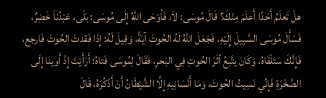هلْ تَعلَمُ أَحَدًا أَعلَمَ مِنْكَ؟ قَالَ مُوسَى: لاَ، فَأوْحَى اللهُ إِلَى مُوسَى: بَلَى، عَبْدُناَ خَضِرٌ، فَسَأَلَ مُوسَى السَّبِيلَ إِلَيْهِ، فَجَعَلَ اللهُ لَهُ الحُوتَ آيَةً، وَقِيلَ لَهُ: إِذَا فَقدتَ الحُوتَ فَارجع، فَإِنَّكَ سَتَلْقَاهُ، وَكَانَ يتَّبعُ أثَرَ الحُوتِ فِي البَحرِ، فَقَالَ لِمُوسَى فَتاهُ: أَرَأَيْتَ إِذْ أَوينَا إِلَى الصَّخْرَةِ فَإِنِّي نَسِيتُ الحُوتَ، وَمَا أَنْسَانِيهِ إِلَّا الشَّيْطَانُ أَنْ أَذْكُرَهُ، قَالَ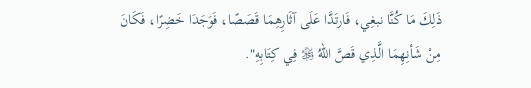ذَلِكَ مَا كُنَّا نبغِي، فَارتَدَّا عَلَى آثَارِهِمَا قَصَصًا، فَوَجَدَا خَضِرًا، فَكَانَ مِنْ شَأنِهِمَا الَّذِي قَصَّ اللهُ ﷿ فِي كِتَابِهِ".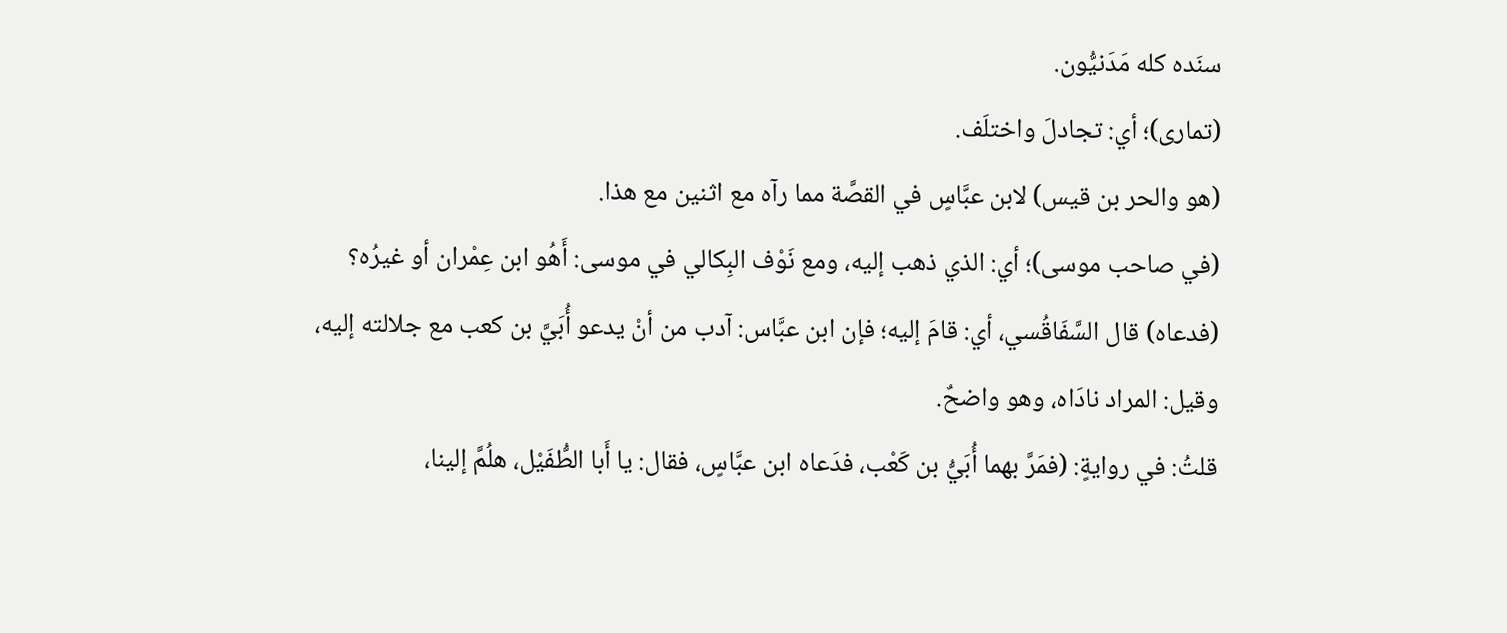سنَده كله مَدَنيُّون.
(تمارى)؛ أي: تجادلَ واختلَف.
(هو والحر بن قيس) لابن عبَّاسٍ في القصَّة مما رآه مع اثنين مع هذا.
(في صاحب موسى)؛ أي: الذي ذهب إليه، ومع نَوْف البِكالي في موسى: أَهُو ابن عِمْران أو غيرُه؟
(فدعاه) قال السَّفَاقُسي، أي: قامَ إليه؛ فإن ابن عبَّاس: آدب من أنْ يدعو أُبَيَّ بن كعب مع جلالته إليه، وقيل: المراد نادَاه، وهو واضحٌ.
قلتُ: في روايةٍ: (فمَرَّ بهما أُبَيُّ بن كَعْب، فدَعاه ابن عبَّاسٍ، فقال: يا أَبا الطُّفَيْل، هلُمَّ إلينا،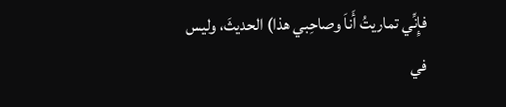فإِنِّي تماريتُ أَناَ وصاحِبي هذا) الحديثَ، وليس في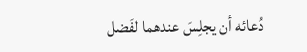دُعائه أن يجلِسَ عندهما لفَضل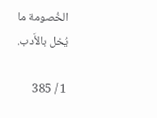الخُصومة ما يُخل بالأَدب.

1 / 385